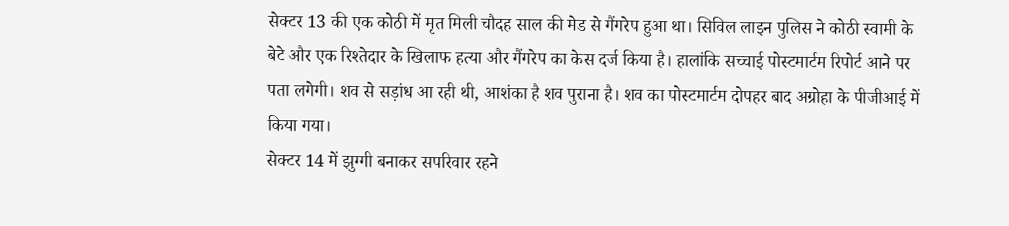सेक्टर 13 की एक कोठी में मृत मिली चौदह साल की मेड से गैंगरेप हुआ था। सिविल लाइन पुलिस ने कोठी स्वामी के बेटे और एक रिश्तेदार के खिलाफ हत्या और गैंगरेप का केस दर्ज किया है। हालांकि सच्चाई पोस्टमार्टम रिपोर्ट आने पर पता लगेगी। शव से सड़ांध आ रही थी, आशंका है शव पुराना है। शव का पोस्टमार्टम दोपहर बाद अग्रोहा के पीजीआई में किया गया।
सेक्टर 14 में झुग्गी बनाकर सपरिवार रहने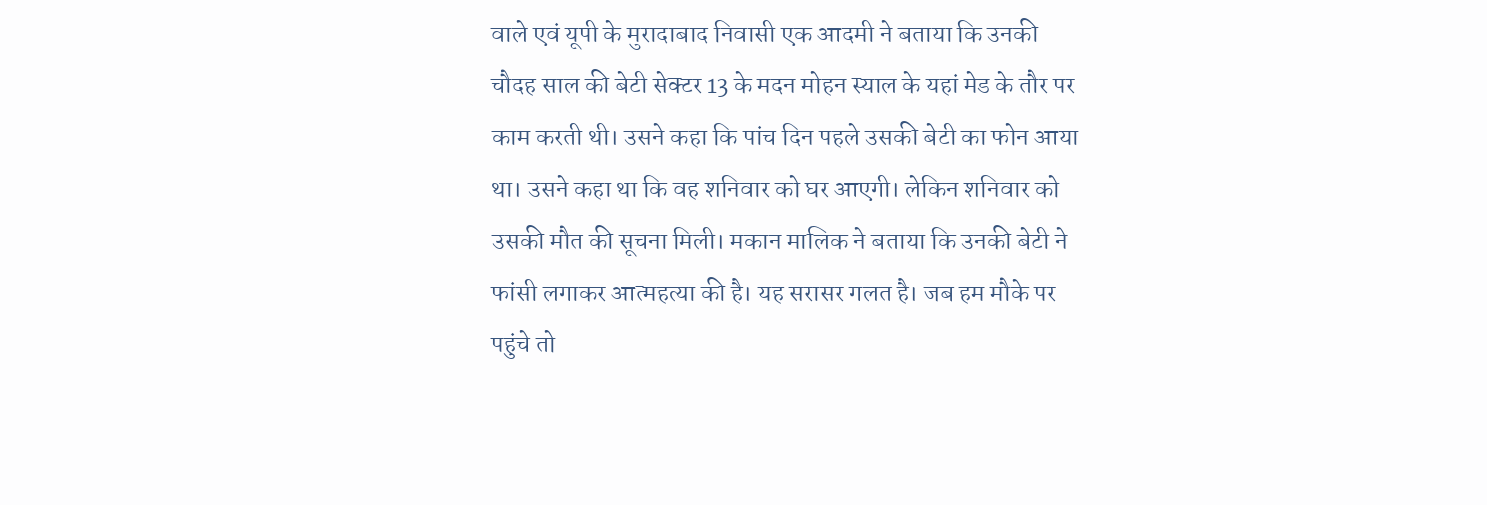वाले एवं यूपी के मुरादाबाद निवासी एक आदमी ने बताया कि उनकी चौदह साल की बेटी सेक्टर 13 के मदन मोहन स्याल के यहां मेड के तौर पर काम करती थी। उसने कहा कि पांच दिन पहले उसकी बेटी का फोन आया था। उसने कहा था कि वह शनिवार को घर आएगी। लेकिन शनिवार को उसकी मौत की सूचना मिली। मकान मालिक ने बताया कि उनकी बेटी ने फांसी लगाकर आत्महत्या की है। यह सरासर गलत है। जब हम मौके पर पहुंचे तो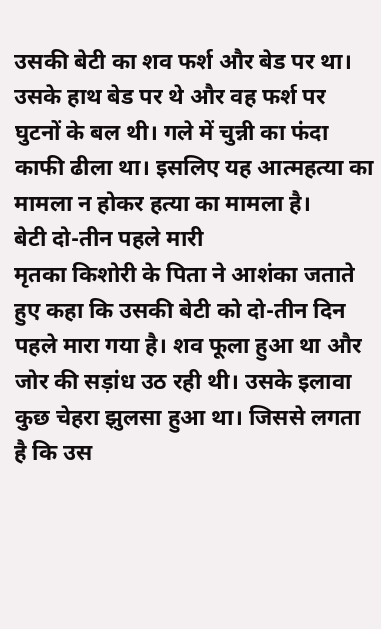उसकी बेटी का शव फर्श और बेड पर था। उसके हाथ बेड पर थे और वह फर्श पर घुटनों के बल थी। गले में चुन्नी का फंदा काफी ढीला था। इसलिए यह आत्महत्या का मामला न होकर हत्या का मामला है।
बेटी दो-तीन पहले मारी
मृतका किशोरी के पिता ने आशंका जताते हुए कहा कि उसकी बेटी को दो-तीन दिन पहले मारा गया है। शव फूला हुआ था और जोर की सड़ांध उठ रही थी। उसके इलावा कुछ चेहरा झुलसा हुआ था। जिससे लगता है कि उस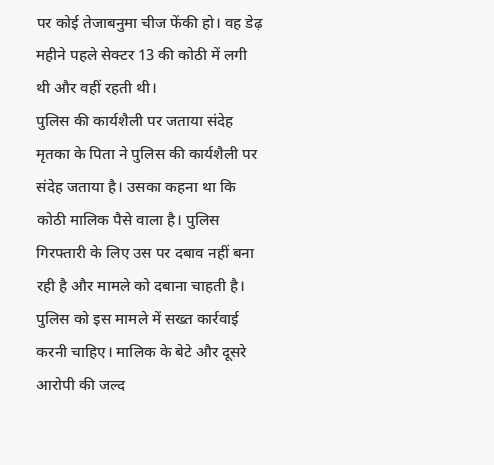पर कोई तेजाबनुमा चीज फेंकी हो। वह डेढ़ महीने पहले सेक्टर 13 की कोठी में लगी थी और वहीं रहती थी।
पुलिस की कार्यशैली पर जताया संदेह
मृतका के पिता ने पुलिस की कार्यशैली पर संदेह जताया है। उसका कहना था कि कोठी मालिक पैसे वाला है। पुलिस गिरफ्तारी के लिए उस पर दबाव नहीं बना रही है और मामले को दबाना चाहती है। पुलिस को इस मामले में सख्त कार्रवाई करनी चाहिए। मालिक के बेटे और दूसरे आरोपी की जल्द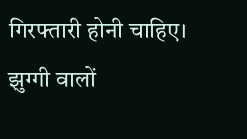गिरफ्तारी होनी चाहिए।
झुग्गी वालों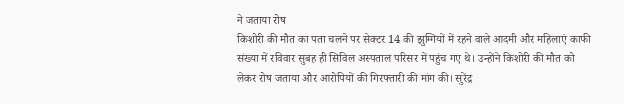ने जताया रोष
किशोरी की मौत का पता चलने पर सेक्टर 14 की झुग्गियों में रहने वाले आदमी और महिलाएं काफी संख्या में रविवार सुबह ही सिविल अस्पताल परिसर में पहुंच गए थे। उन्होंने किशोरी की मौत को लेकर रोष जताया और आरोपियों की गिरफ्तारी की मांग की। सुरेंद्र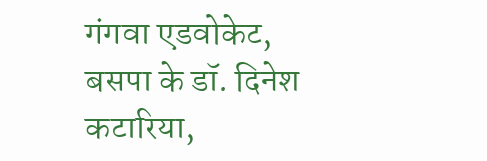गंगवा एडवोकेट, बसपा के डॉ. दिनेश कटारिया,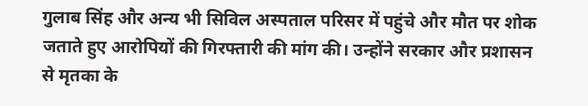गुलाब सिंह और अन्य भी सिविल अस्पताल परिसर में पहुंचे और मौत पर शोक जताते हुए आरोपियों की गिरफ्तारी की मांग की। उन्होंने सरकार और प्रशासन से मृतका के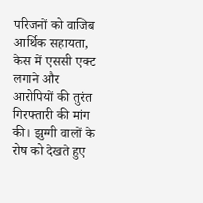परिजनों को वाजिब आर्थिक सहायता, केस में एससी एक्ट लगाने और आरोपियों की तुरंत गिरफ्तारी की मांग की। झुग्गी वालों के रोष को देखते हुए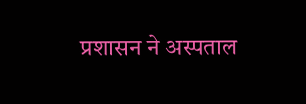प्रशासन ने अस्पताल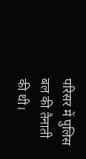परिसर में पुलिस बल की तैनाती की थी।